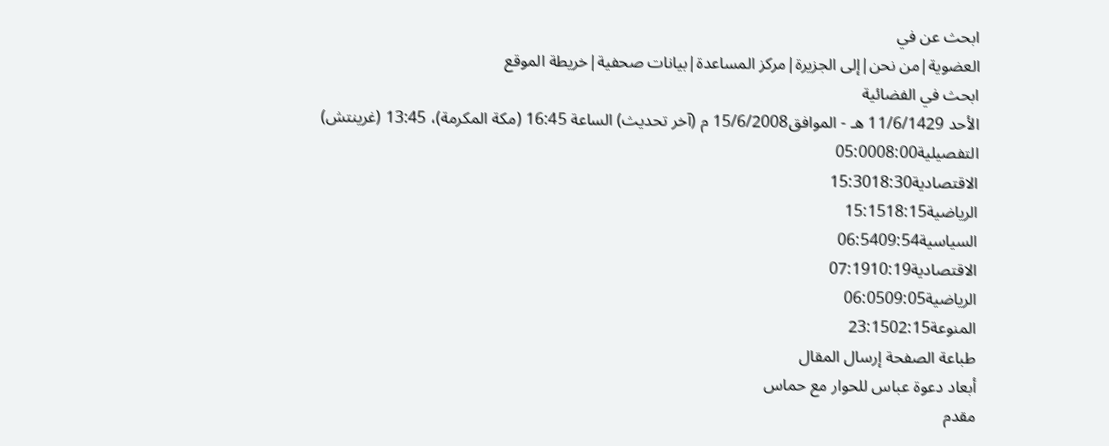ابحث عن في
العضوية|من نحن|إلى الجزيرة|مركز المساعدة|بيانات صحفية|خريطة الموقع
ابحث في الفضائية
الأحد 11/6/1429 هـ - الموافق15/6/2008 م (آخر تحديث) الساعة 16:45 (مكة المكرمة)، 13:45 (غرينتش)
التفصيلية05:0008:00
الاقتصادية15:3018:30
الرياضية15:1518:15
السياسية06:5409:54
الاقتصادية07:1910:19
الرياضية06:0509:05
المنوعة23:1502:15
طباعة الصفحة إرسال المقال
أبعاد دعوة عباس للحوار مع حماس
مقدم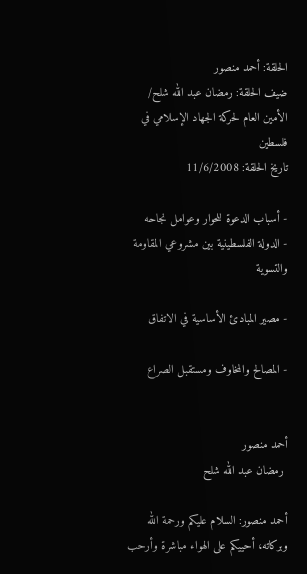الحلقة: أحمد منصور
ضيف الحلقة: رمضان عبد الله شلح/ الأمين العام لحركة الجهاد الإسلامي في فلسطين
تاريخ الحلقة: 11/6/2008

- أسباب الدعوة للحوار وعوامل نجاحه
- الدولة الفلسطينية بين مشروعي المقاومة والتسوية

- مصير المبادئ الأساسية في الاتفاق

- المصالح والمخاوف ومستقبل الصراع


أحمد منصور
 رمضان عبد الله شلح

أحمد منصور: السلام عليكم ورحمة الله وبركاته، أحييكم على الهواء مباشرة وأرحب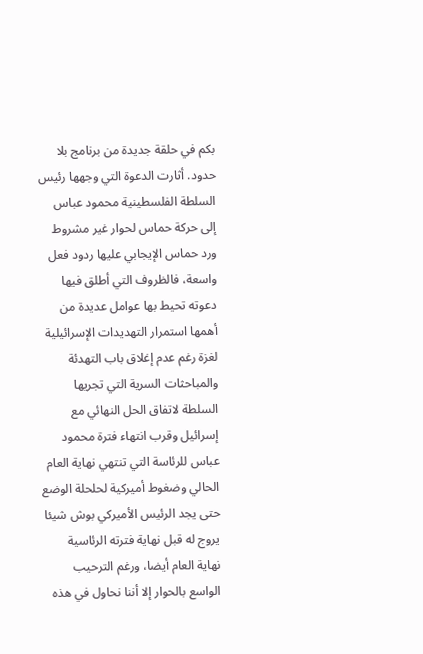بكم في حلقة جديدة من برنامج بلا حدود. أثارت الدعوة التي وجهها رئيس السلطة الفلسطينية محمود عباس إلى حركة حماس لحوار غير مشروط ورد حماس الإيجابي عليها ردود فعل واسعة، فالظروف التي أطلق فيها دعوته تحيط بها عوامل عديدة من أهمها استمرار التهديدات الإسرائيلية لغزة رغم عدم إغلاق باب التهدئة والمباحثات السرية التي تجريها السلطة لاتفاق الحل النهائي مع إسرائيل وقرب انتهاء فترة محمود عباس للرئاسة التي تنتهي نهاية العام الحالي وضغوط أميركية لحلحلة الوضع حتى يجد الرئيس الأميركي بوش شيئا يروج له قبل نهاية فترته الرئاسية نهاية العام أيضا، ورغم الترحيب الواسع بالحوار إلا أننا نحاول في هذه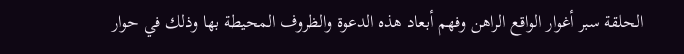الحلقة سبر أغوار الواقع الراهن وفهم أبعاد هذه الدعوة والظروف المحيطة بها وذلك في حوار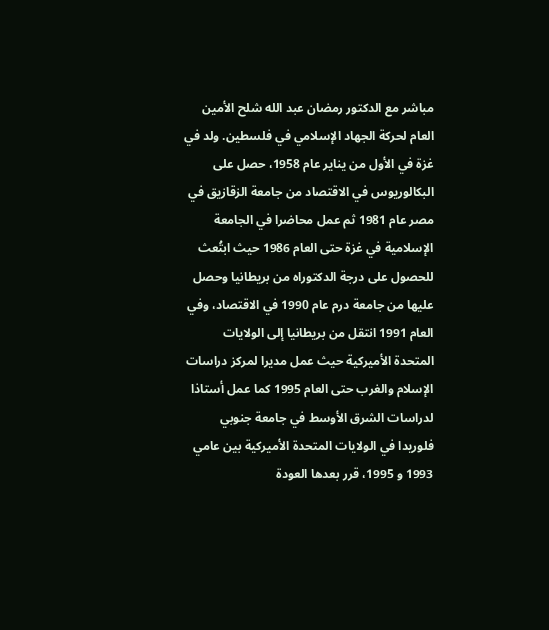مباشر مع الدكتور رمضان عبد الله شلح الأمين العام لحركة الجهاد الإسلامي في فلسطين. ولد في غزة في الأول من يناير عام 1958، حصل على البكالوريوس في الاقتصاد من جامعة الزقازيق في مصر عام 1981 ثم عمل محاضرا في الجامعة الإسلامية في غزة حتى العام 1986 حيث ابتُعث للحصول على درجة الدكتوراه من بريطانيا وحصل عليها من جامعة درم عام 1990 في الاقتصاد، وفي العام 1991 انتقل من بريطانيا إلى الولايات المتحدة الأميركية حيث عمل مديرا لمركز دراسات الإسلام والغرب حتى العام 1995 كما عمل أستاذا لدراسات الشرق الأوسط في جامعة جنوبي فلوريدا في الولايات المتحدة الأميركية بين عامي 1993 و 1995، قرر بعدها العودة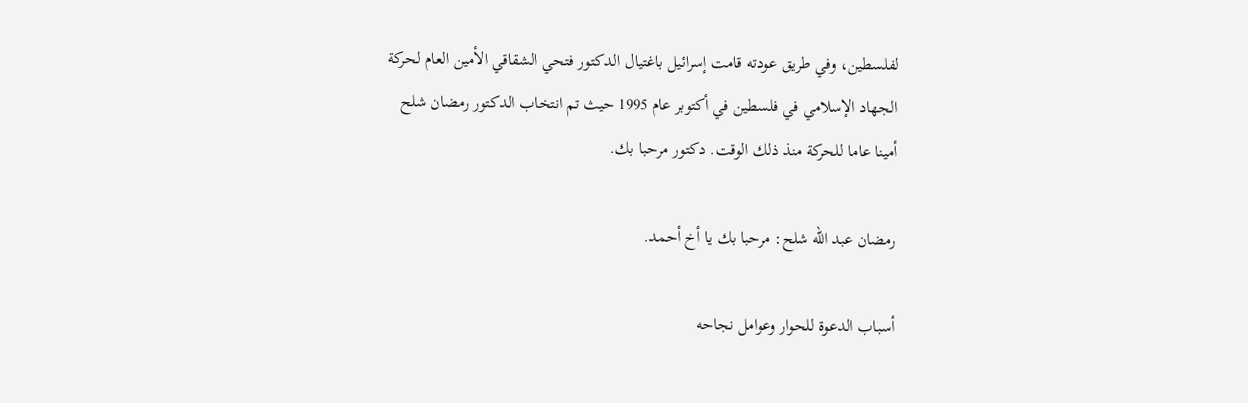لفلسطين، وفي طريق عودته قامت إسرائيل باغتيال الدكتور فتحي الشقاقي الأمين العام لحركة الجهاد الإسلامي في فلسطين في أكتوبر عام 1995 حيث تم انتخاب الدكتور رمضان شلح أمينا عاما للحركة منذ ذلك الوقت. دكتور مرحبا بك.

رمضان عبد الله شلح: مرحبا بك يا أخ أحمد.

أسباب الدعوة للحوار وعوامل نجاحه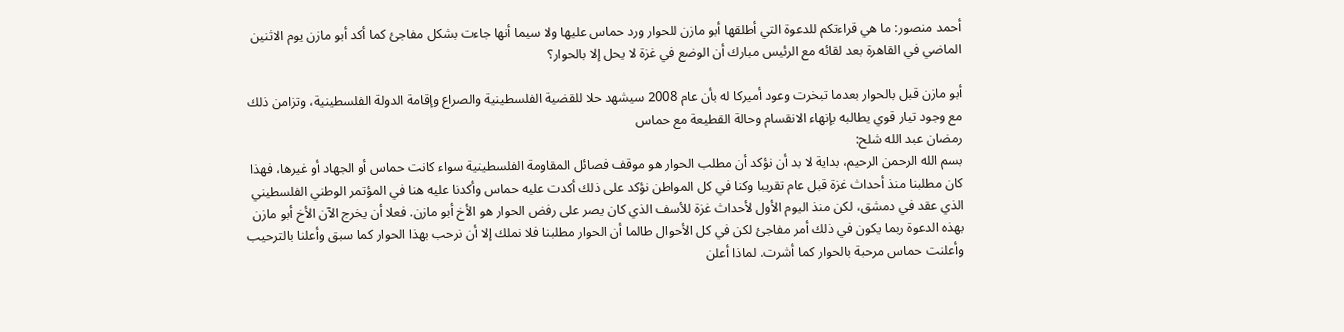أحمد منصور: ما هي قراءتكم للدعوة التي أطلقها أبو مازن للحوار ورد حماس عليها ولا سيما أنها جاءت بشكل مفاجئ كما أكد أبو مازن يوم الاثنين الماضي في القاهرة بعد لقائه مع الرئيس مبارك أن الوضع في غزة لا يحل إلا بالحوار؟

أبو مازن قبل بالحوار بعدما تبخرت وعود أميركا له بأن عام 2008 سيشهد حلا للقضية الفلسطينية والصراع وإقامة الدولة الفلسطينية، وتزامن ذلك مع وجود تيار قوي يطالبه بإنهاء الانقسام وحالة القطيعة مع حماس
رمضان عبد الله شلح:
بسم الله الرحمن الرحيم، بداية لا بد أن نؤكد أن مطلب الحوار هو موقف فصائل المقاومة الفلسطينية سواء كانت حماس أو الجهاد أو غيرها، فهذا كان مطلبنا منذ أحداث غزة قبل عام تقريبا وكنا في كل المواطن نؤكد على ذلك أكدت عليه حماس وأكدنا عليه هنا في المؤتمر الوطني الفلسطيني الذي عقد في دمشق، لكن منذ اليوم الأول لأحداث غزة للأسف الذي كان يصر على رفض الحوار هو الأخ أبو مازن. فعلا أن يخرج الآن الأخ أبو مازن بهذه الدعوة ربما يكون في ذلك أمر مفاجئ لكن في كل الأحوال طالما أن الحوار مطلبنا فلا نملك إلا أن نرحب بهذا الحوار كما سبق وأعلنا بالترحيب وأعلنت حماس مرحبة بالحوار كما أشرت. لماذا أعلن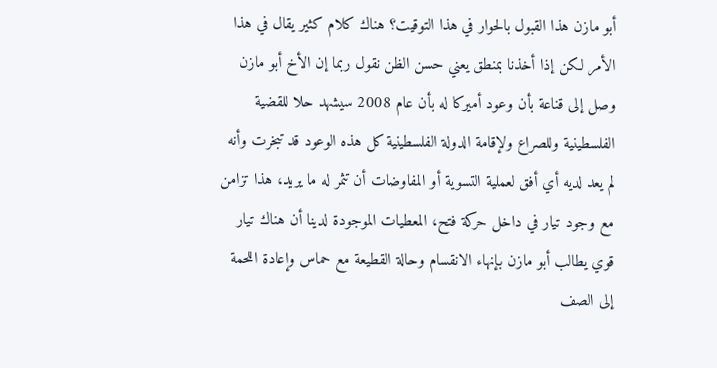أبو مازن هذا القبول بالحوار في هذا التوقيت؟ هناك كلام كثير يقال في هذا الأمر لكن إذا أخذنا بمنطق يعني حسن الظن نقول ربما إن الأخ أبو مازن وصل إلى قناعة بأن وعود أميركا له بأن عام 2008 سيشهد حلا للقضية الفلسطينية وللصراع ولإقامة الدولة الفلسطينية كل هذه الوعود قد تبخرت وأنه لم يعد لديه أي أفق لعملية التسوية أو المفاوضات أن تثمر له ما يريد، هذا تزامن مع وجود تيار في داخل حركة فتح، المعطيات الموجودة لدينا أن هناك تيار قوي يطالب أبو مازن بإنهاء الانقسام وحالة القطيعة مع حماس وإعادة اللحمة إلى الصف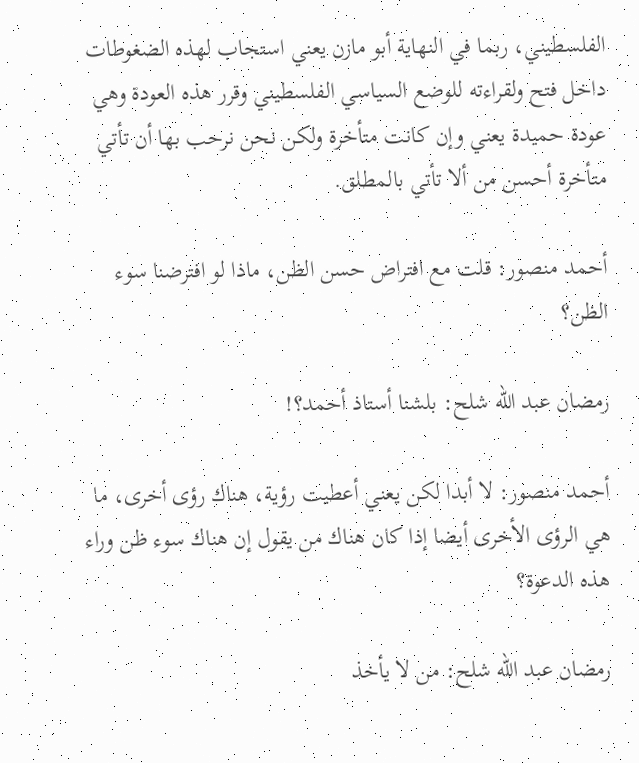الفلسطيني، ربما في النهاية أبو مازن يعني استجاب لهذه الضغوطات داخل فتح ولقراءته للوضع السياسي الفلسطيني وقرر هذه العودة وهي عودة حميدة يعني وإن كانت متأخرة ولكن نحن نرحب بها أن تأتي متأخرة أحسن من ألا تأتي بالمطلق.

أحمد منصور: قلت مع افتراض حسن الظن، ماذا لو افترضنا سوء الظن؟

رمضان عبد الله شلح: بلشنا أستاذ أحمد؟!

أحمد منصور: لا أبدا لكن يعني أعطيت رؤية، هناك رؤى أخرى، ما هي الرؤى الأخرى أيضا إذا كان هناك من يقول إن هناك سوء ظن وراء هذه الدعوة؟

رمضان عبد الله شلح: من لا يأخذ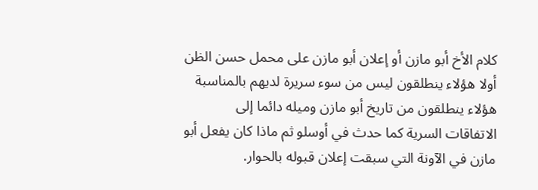كلام الأخ أبو مازن أو إعلان أبو مازن على محمل حسن الظن أولا هؤلاء ينطلقون ليس من سوء سريرة لديهم بالمناسبة هؤلاء ينطلقون من تاريخ أبو مازن وميله دائما إلى الاتفاقات السرية كما حدث في أوسلو ثم ماذا كان يفعل أبو مازن في الآونة التي سبقت إعلان قبوله بالحوار.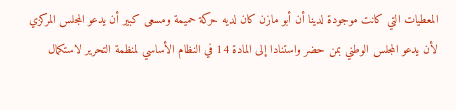المعطيات التي كانت موجودة لدينا أن أبو مازن كان لديه حركة حميمة ومسعى كبير أن يدعو المجلس المركزي لأن يدعو المجلس الوطني بمن حضر واستنادا إلى المادة 14 في النظام الأساسي لمنظمة التحرير لاستكمال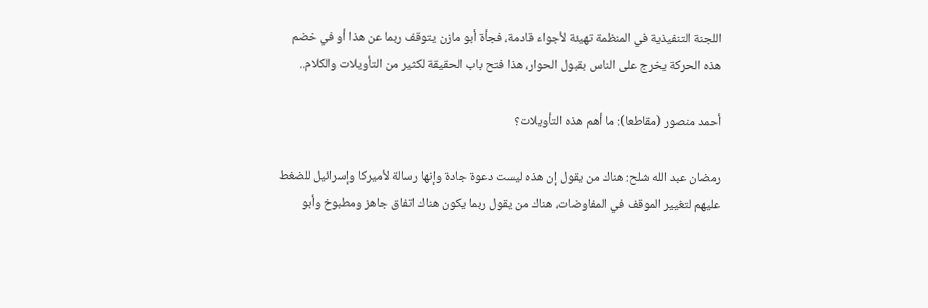اللجنة التنفيذية في المنظمة تهيئة لأجواء قادمة، فجأة أبو مازن يتوقف ربما عن هذا أو في خضم هذه الحركة يخرج على الناس بقبول الحوار، هذا فتح باب الحقيقة لكثير من التأويلات والكلام..

أحمد منصور (مقاطعا): ما أهم هذه التأويلات؟

رمضان عبد الله شلح: هناك من يقول إن هذه ليست دعوة جادة وإنها رسالة لأميركا وإسرائيل للضغط عليهم لتغيير الموقف في المفاوضات، هناك من يقول ربما يكون هناك اتفاق جاهز ومطبوخ وأبو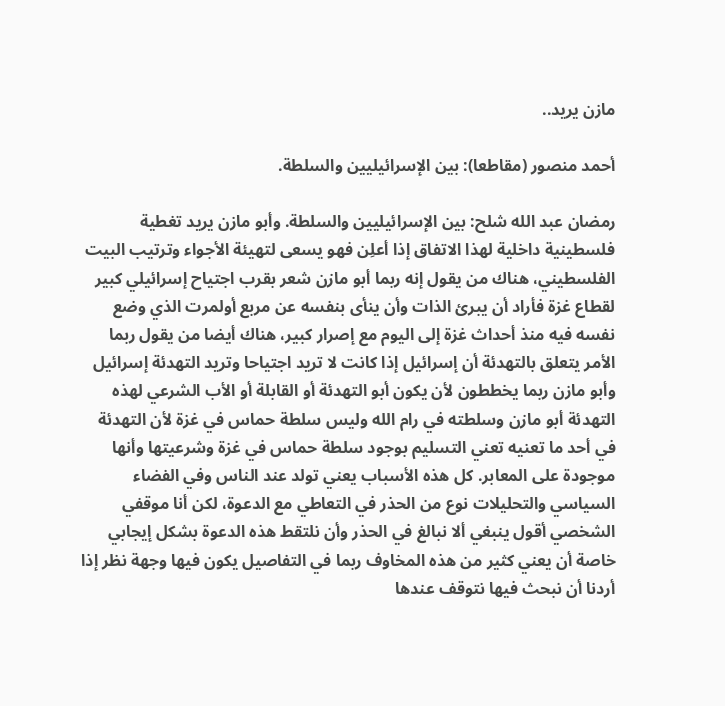مازن يريد..

أحمد منصور (مقاطعا): بين الإسرائيليين والسلطة.

رمضان عبد الله شلح: بين الإسرائيليين والسلطة. وأبو مازن يريد تغطية فلسطينية داخلية لهذا الاتفاق إذا أعلِن فهو يسعى لتهيئة الأجواء وترتيب البيت الفلسطيني، هناك من يقول إنه ربما أبو مازن شعر بقرب اجتياح إسرائيلي كبير لقطاع غزة فأراد أن يبرئ الذات وأن ينأى بنفسه عن مربع أولمرت الذي وضع نفسه فيه منذ أحداث غزة إلى اليوم مع إصرار كبير، هناك أيضا من يقول ربما الأمر يتعلق بالتهدئة أن إسرائيل إذا كانت لا تريد اجتياحا وتريد التهدئة إسرائيل وأبو مازن ربما يخططون لأن يكون أبو التهدئة أو القابلة أو الأب الشرعي لهذه التهدئة أبو مازن وسلطته في رام الله وليس سلطة حماس في غزة لأن التهدئة في أحد ما تعنيه تعني التسليم بوجود سلطة حماس في غزة وشرعيتها وأنها موجودة على المعابر. كل هذه الأسباب يعني تولد عند الناس وفي الفضاء السياسي والتحليلات نوع من الحذر في التعاطي مع الدعوة، لكن أنا موقفي الشخصي أقول ينبغي ألا نبالغ في الحذر وأن نلتقط هذه الدعوة بشكل إيجابي خاصة أن يعني كثير من هذه المخاوف ربما في التفاصيل يكون فيها وجهة نظر إذا أردنا أن نبحث فيها نتوقف عندها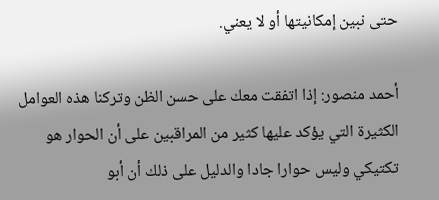حتى نبين إمكانيتها أو لا يعني.

أحمد منصور: إذا اتفقت معك على حسن الظن وتركنا هذه العوامل الكثيرة التي يؤكد عليها كثير من المراقبين على أن الحوار هو تكتيكي وليس حوارا جادا والدليل على ذلك أن أبو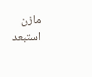مازن استبعد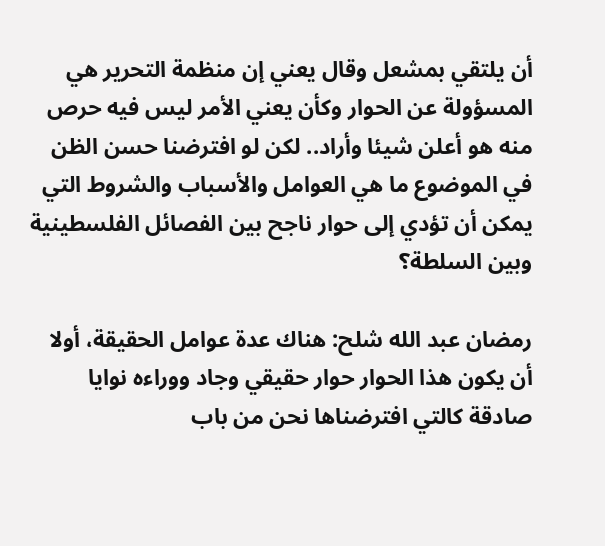أن يلتقي بمشعل وقال يعني إن منظمة التحرير هي المسؤولة عن الحوار وكأن يعني الأمر ليس فيه حرص منه هو أعلن شيئا وأراد.. لكن لو افترضنا حسن الظن في الموضوع ما هي العوامل والأسباب والشروط التي يمكن أن تؤدي إلى حوار ناجح بين الفصائل الفلسطينية وبين السلطة؟

رمضان عبد الله شلح: هناك عدة عوامل الحقيقة، أولا أن يكون هذا الحوار حوار حقيقي وجاد ووراءه نوايا صادقة كالتي افترضناها نحن من باب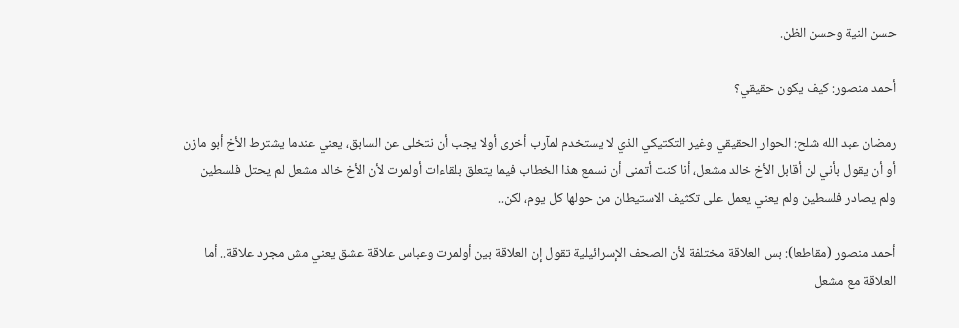حسن النية وحسن الظن.

أحمد منصور: كيف يكون حقيقي؟

رمضان عبد الله شلح: الحوار الحقيقي وغير التكتيكي الذي لا يستخدم لمآرب أخرى أولا يجب أن نتخلى عن السابق، يعني عندما يشترط الأخ أبو مازن أو أن يقول بأني لن أقابل الأخ خالد مشعل، أنا كنت أتمنى أن نسمع هذا الخطاب فيما يتعلق بلقاءات أولمرت لأن الأخ خالد مشعل لم يحتل فلسطين ولم يصادر فلسطين ولم يعني يعمل على تكثيف الاستيطان من حولها كل يوم، لكن..

أحمد منصور (مقاطعا): بس العلاقة مختلفة لأن الصحف الإسرائيلية تقول إن العلاقة بين أولمرت وعباس علاقة عشق يعني مش مجرد علاقة.. أما العلاقة مع مشعل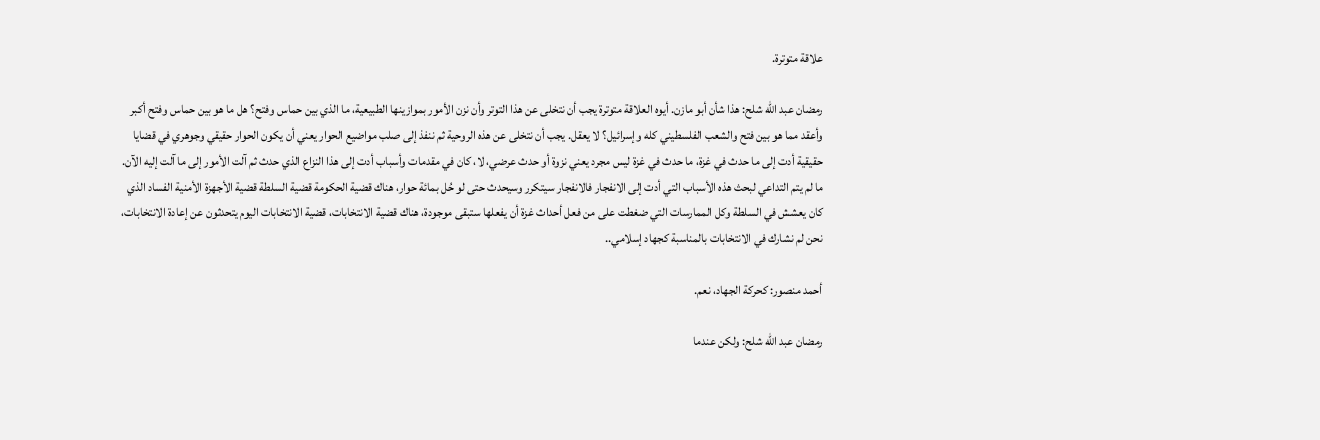علاقة متوترة.

رمضان عبد الله شلح: هذا شأن أبو مازن. أيوه العلاقة متوترة يجب أن نتخلى عن هذا التوتر وأن نزن الأمور بموازينها الطبيعية، ما الذي بين حماس وفتح؟ هل ما هو بين حماس وفتح أكبر وأعقد مما هو بين فتح والشعب الفلسطيني كله وإسرائيل؟ لا يعقل. يجب أن نتخلى عن هذه الروحية ثم ننفذ إلى صلب مواضيع الحوار يعني أن يكون الحوار حقيقي وجوهري في قضايا حقيقية أدت إلى ما حدث في غزة، ما حدث في غزة ليس مجرد يعني نزوة أو حدث عرضي، لا، كان في مقدمات وأسباب أدت إلى هذا النزاع الذي حدث ثم آلت الأمور إلى ما آلت إليه الآن. ما لم يتم التداعي لبحث هذه الأسباب التي أدت إلى الانفجار فالانفجار سيتكرر وسيحدث حتى لو حُل بمائة حوار، هناك قضية الحكومة قضية السلطة قضية الأجهزة الأمنية الفساد الذي كان يعشش في السلطة وكل الممارسات التي ضغطت على من فعل أحداث غزة أن يفعلها ستبقى موجودة، هناك قضية الانتخابات، قضية الانتخابات اليوم يتحدثون عن إعادة الانتخابات، نحن لم نشارك في الانتخابات بالمناسبة كجهاد إسلامي..

أحمد منصور: كحركة الجهاد، نعم.

رمضان عبد الله شلح: ولكن عندما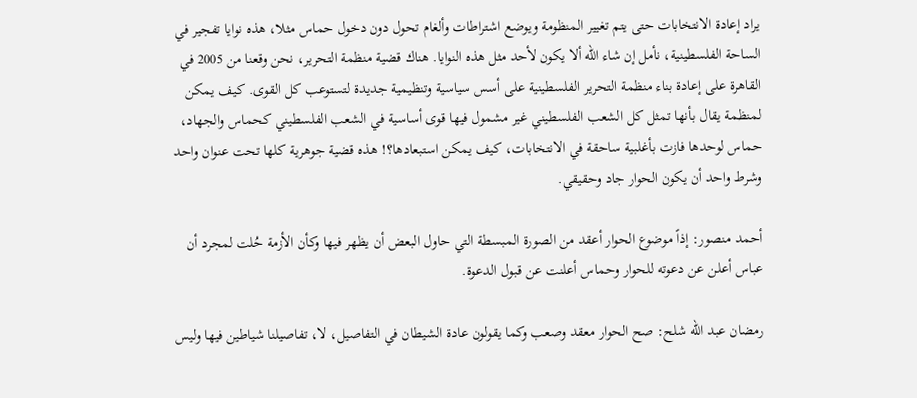يراد إعادة الانتخابات حتى يتم تغيير المنظومة ويوضع اشتراطات وألغام تحول دون دخول حماس مثلا، هذه نوايا تفجير في الساحة الفلسطينية، نأمل إن شاء الله ألا يكون لأحد مثل هذه النوايا. هناك قضية منظمة التحرير، نحن وقعنا من 2005 في القاهرة على إعادة بناء منظمة التحرير الفلسطينية على أسس سياسية وتنظيمية جديدة لتستوعب كل القوى. كيف يمكن لمنظمة يقال بأنها تمثل كل الشعب الفلسطيني غير مشمول فيها قوى أساسية في الشعب الفلسطيني كحماس والجهاد، حماس لوحدها فازت بأغلبية ساحقة في الانتخابات، كيف يمكن استبعادها؟! هذه قضية جوهرية كلها تحت عنوان واحد وشرط واحد أن يكون الحوار جاد وحقيقي.

أحمد منصور: إذاً موضوع الحوار أعقد من الصورة المبسطة التي حاول البعض أن يظهر فيها وكأن الأزمة حُلت لمجرد أن عباس أعلن عن دعوته للحوار وحماس أعلنت عن قبول الدعوة.

رمضان عبد الله شلح: صح الحوار معقد وصعب وكما يقولون عادة الشيطان في التفاصيل، لا، تفاصيلنا شياطين فيها وليس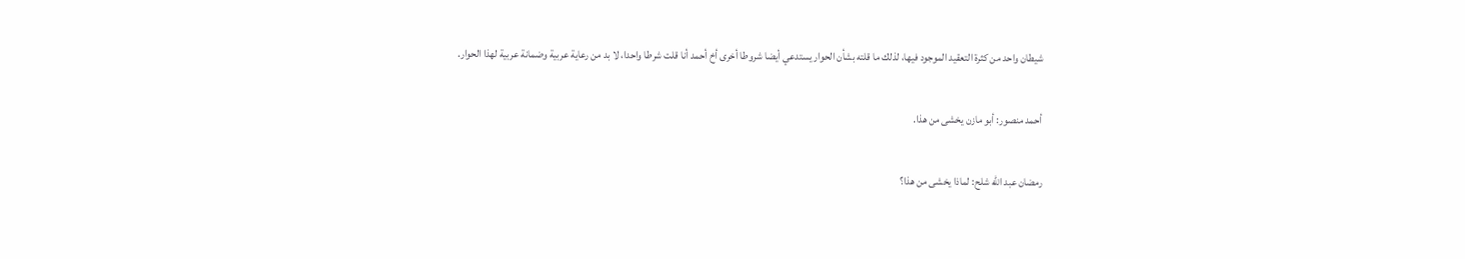شيطان واحد من كثرة التعقيد الموجود فيها، لذلك ما قلته بشأن الحوار يستدعي أيضا شروطا أخرى أخ أحمد أنا قلت شرطا واحدا، لا بد من رعاية عربية وضمانة عربية لهذا الحوار.

أحمد منصور: أبو مازن يخشى من هذا.

رمضان عبد الله شلح: لماذا يخشى من هذا؟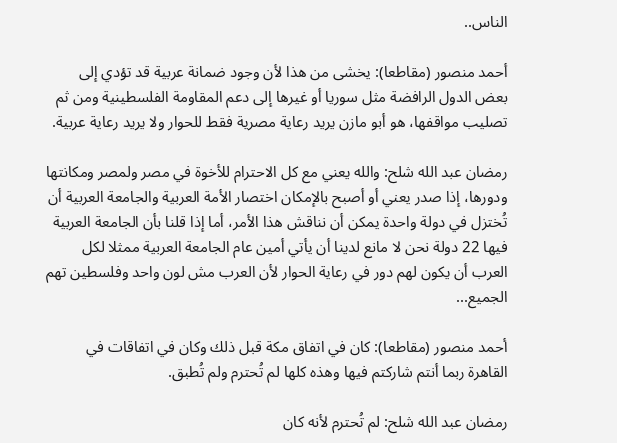الناس..

أحمد منصور (مقاطعا): يخشى من هذا لأن وجود ضمانة عربية قد تؤدي إلى بعض الدول الرافضة مثل سوريا أو غيرها إلى دعم المقاومة الفلسطينية ومن ثم تصليب مواقفها، هو أبو مازن يريد رعاية مصرية فقط للحوار ولا يريد رعاية عربية.

رمضان عبد الله شلح: والله يعني مع كل الاحترام للأخوة في مصر ولمصر ومكانتها ودورها، إذا صدر يعني أو أصبح بالإمكان اختصار الأمة العربية والجامعة العربية أن تُختزل في دولة واحدة يمكن أن نناقش هذا الأمر، أما إذا قلنا بأن الجامعة العربية فيها 22 دولة نحن لا مانع لدينا أن يأتي أمين عام الجامعة العربية ممثلا لكل العرب أن يكون لهم دور في رعاية الحوار لأن العرب مش لون واحد وفلسطين تهم الجميع...

أحمد منصور (مقاطعا): كان في اتفاق مكة قبل ذلك وكان في اتفاقات في القاهرة ربما أنتم شاركتم فيها وهذه كلها لم تُحترم ولم تُطبق.

رمضان عبد الله شلح: لم تُحترم لأنه كان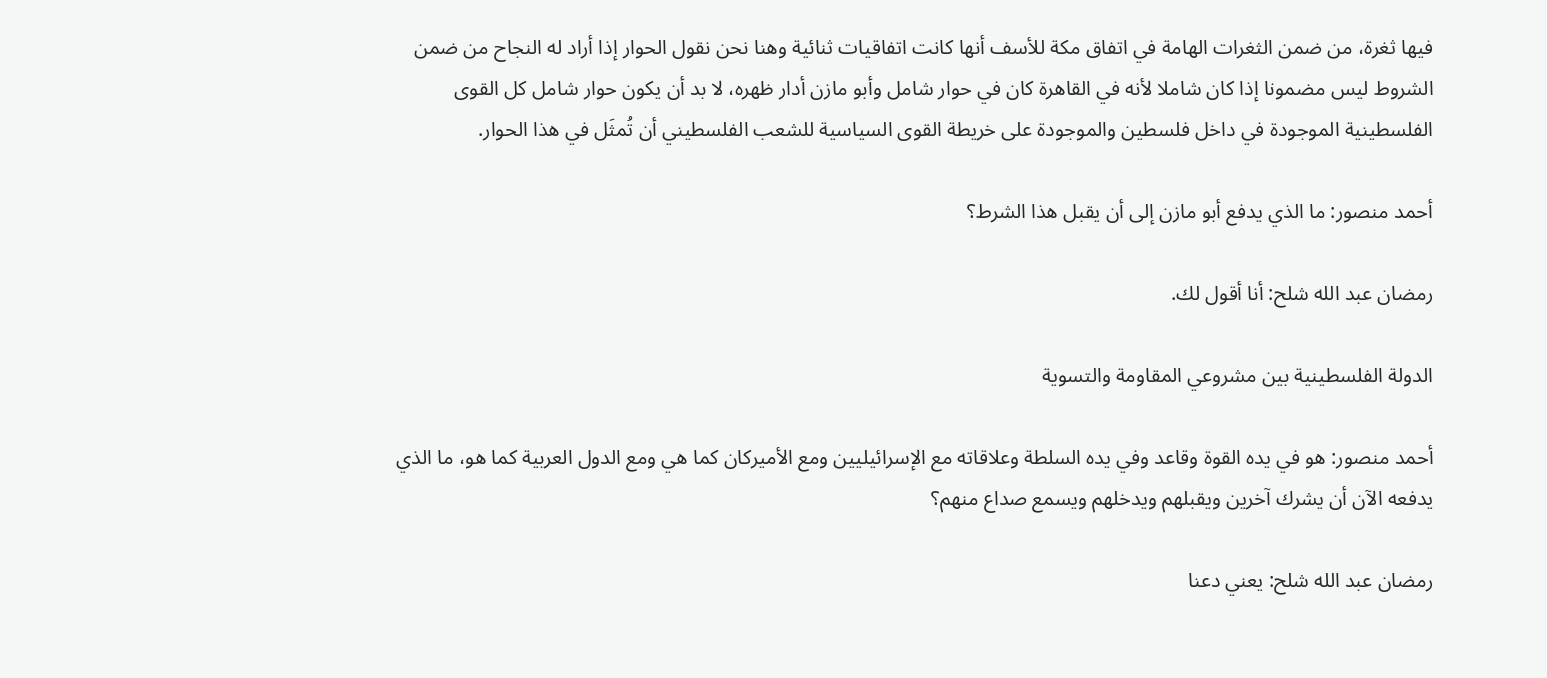فيها ثغرة، من ضمن الثغرات الهامة في اتفاق مكة للأسف أنها كانت اتفاقيات ثنائية وهنا نحن نقول الحوار إذا أراد له النجاح من ضمن الشروط ليس مضمونا إذا كان شاملا لأنه في القاهرة كان في حوار شامل وأبو مازن أدار ظهره، لا بد أن يكون حوار شامل كل القوى الفلسطينية الموجودة في داخل فلسطين والموجودة على خريطة القوى السياسية للشعب الفلسطيني أن تُمثَل في هذا الحوار.

أحمد منصور: ما الذي يدفع أبو مازن إلى أن يقبل هذا الشرط؟

رمضان عبد الله شلح: أنا أقول لك.

الدولة الفلسطينية بين مشروعي المقاومة والتسوية

أحمد منصور: هو في يده القوة وقاعد وفي يده السلطة وعلاقاته مع الإسرائيليين ومع الأميركان كما هي ومع الدول العربية كما هو، ما الذي يدفعه الآن أن يشرك آخرين ويقبلهم ويدخلهم ويسمع صداع منهم؟

رمضان عبد الله شلح: يعني دعنا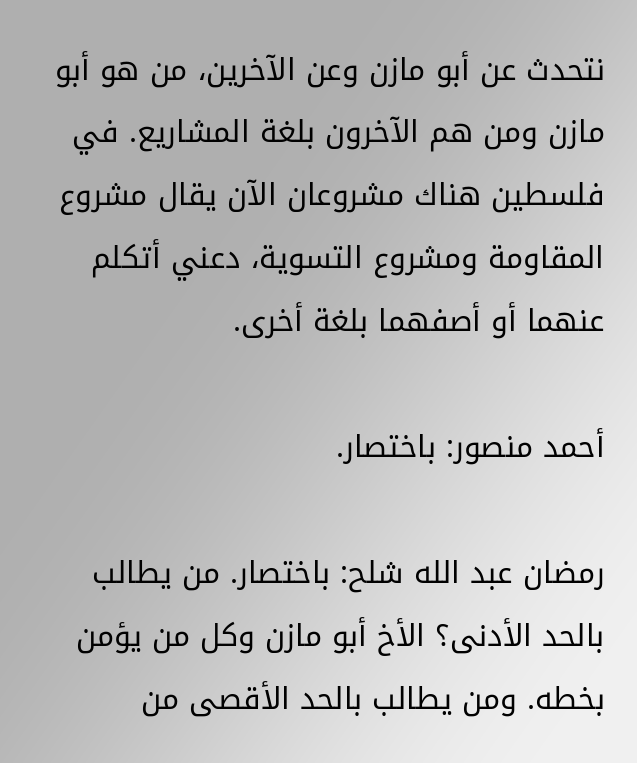نتحدث عن أبو مازن وعن الآخرين، من هو أبو مازن ومن هم الآخرون بلغة المشاريع. في فلسطين هناك مشروعان الآن يقال مشروع المقاومة ومشروع التسوية، دعني أتكلم عنهما أو أصفهما بلغة أخرى.

أحمد منصور: باختصار.

رمضان عبد الله شلح: باختصار. من يطالب بالحد الأدنى؟ الأخ أبو مازن وكل من يؤمن بخطه. ومن يطالب بالحد الأقصى من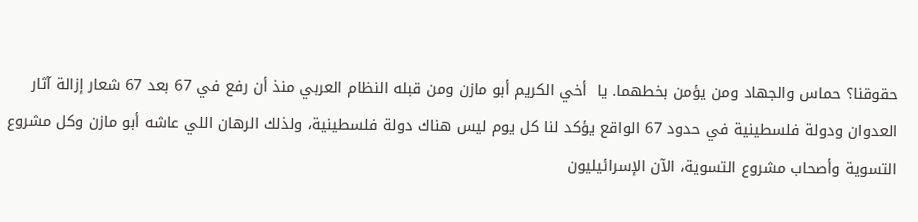حقوقنا؟ حماس والجهاد ومن يؤمن بخطهما. يا  أخي الكريم أبو مازن ومن قبله النظام العربي منذ أن رفع في 67 بعد 67 شعار إزالة آثار العدوان ودولة فلسطينية في حدود 67 الواقع يؤكد لنا كل يوم ليس هناك دولة فلسطينية، ولذلك الرهان اللي عاشه أبو مازن وكل مشروع التسوية وأصحاب مشروع التسوية، الآن الإسرائيليون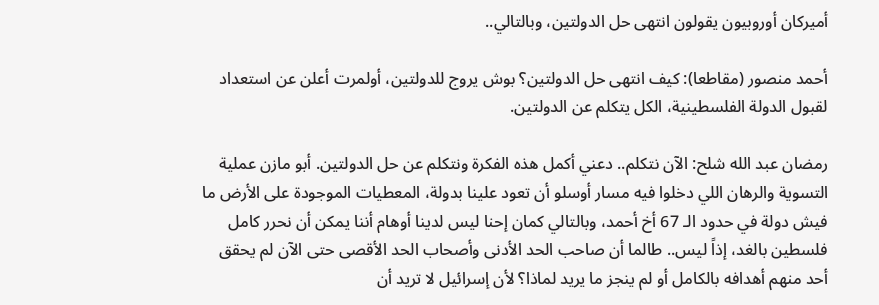أميركان أوروبيون يقولون انتهى حل الدولتين، وبالتالي..

أحمد منصور (مقاطعا): كيف انتهى حل الدولتين؟ بوش يروج للدولتين، أولمرت أعلن عن استعداد لقبول الدولة الفلسطينية، الكل يتكلم عن الدولتين.

رمضان عبد الله شلح: الآن نتكلم.. دعني أكمل هذه الفكرة ونتكلم عن حل الدولتين. أبو مازن عملية التسوية والرهان اللي دخلوا فيه مسار أوسلو أن تعود علينا بدولة، المعطيات الموجودة على الأرض ما فيش دولة في حدود الـ 67 أخ أحمد، وبالتالي كمان إحنا ليس لدينا أوهام أننا يمكن أن نحرر كامل فلسطين بالغد، إذاً ليس.. طالما أن صاحب الحد الأدنى وأصحاب الحد الأقصى حتى الآن لم يحقق أحد منهم أهدافه بالكامل أو لم ينجز ما يريد لماذا؟ لأن إسرائيل لا تريد أن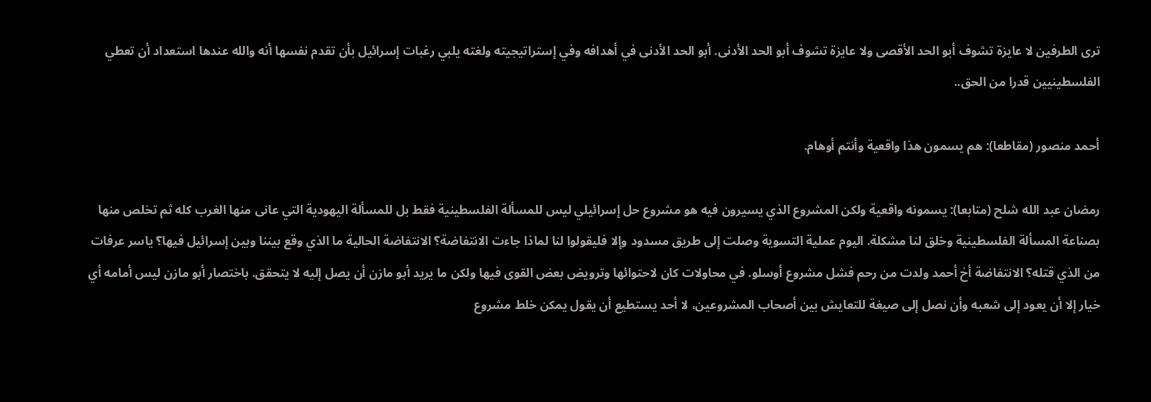ترى الطرفين لا عايزة تشوف أبو الحد الأقصى ولا عايزة تشوف أبو الحد الأدنى. أبو الحد الأدنى في أهدافه وفي إستراتيجيته ولغته يلبي رغبات إسرائيل بأن تقدم نفسها أنه والله عندها استعداد أن تعطي الفلسطينيين قدرا من الحق..

أحمد منصور (مقاطعا): هم يسمون هذا واقعية وأنتم أوهام.

رمضان عبد الله شلح (متابعا): يسمونه واقعية ولكن المشروع الذي يسيرون فيه هو مشروع حل إسرائيلي ليس للمسألة الفلسطينية فقط بل للمسألة اليهودية التي عانى منها الغرب كله ثم تخلص منها بصناعة المسألة الفلسطينية وخلق لنا مشكلة. اليوم عملية التسوية وصلت إلى طريق مسدود وإلا فليقولوا لنا لماذا جاءت الانتفاضة؟ الانتفاضة الحالية ما الذي وقع بيننا وبين إسرائيل فيها؟ ياسر عرفات من الذي قتله؟ الانتفاضة أخ أحمد ولدت من رحم فشل مشروع أوسلو. في محاولات كان لاحتوائها وترويض بعض القوى فيها ولكن ما يريد أبو مازن أن يصل إليه لا يتحقق. باختصار أبو مازن ليس أمامه أي خيار إلا أن يعود إلى شعبه وأن نصل إلى صيغة للتعايش بين أصحاب المشروعين، لا أحد يستطيع أن يقول يمكن خلط مشروع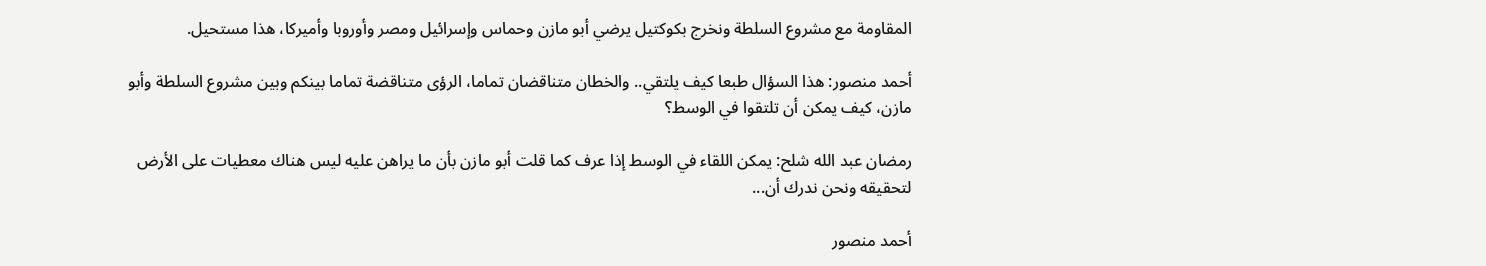المقاومة مع مشروع السلطة ونخرج بكوكتيل يرضي أبو مازن وحماس وإسرائيل ومصر وأوروبا وأميركا، هذا مستحيل.

أحمد منصور: هذا السؤال طبعا كيف يلتقي.. والخطان متناقضان تماما، الرؤى متناقضة تماما بينكم وبين مشروع السلطة وأبو مازن، كيف يمكن أن تلتقوا في الوسط؟

رمضان عبد الله شلح: يمكن اللقاء في الوسط إذا عرف كما قلت أبو مازن بأن ما يراهن عليه ليس هناك معطيات على الأرض لتحقيقه ونحن ندرك أن...

أحمد منصور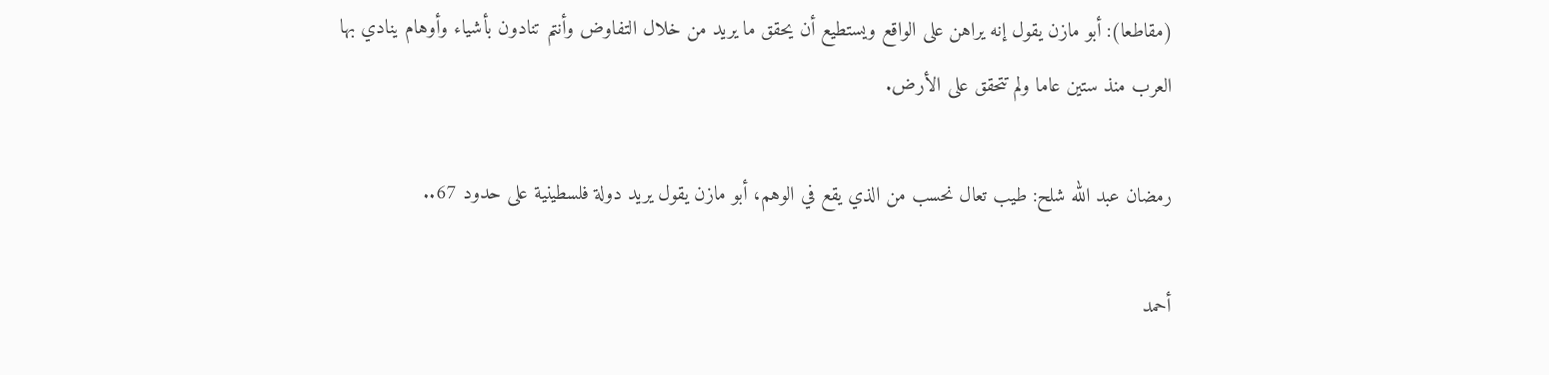(مقاطعا): أبو مازن يقول إنه يراهن على الواقع ويستطيع أن يحقق ما يريد من خلال التفاوض وأنتم تنادون بأشياء وأوهام ينادي بها العرب منذ ستين عاما ولم تتحقق على الأرض.

رمضان عبد الله شلح: طيب تعال نحسب من الذي يقع في الوهم، أبو مازن يقول يريد دولة فلسطينية على حدود 67..

أحمد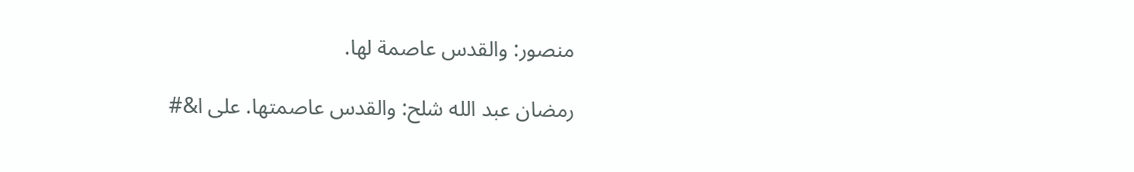منصور: والقدس عاصمة لها.

رمضان عبد الله شلح: والقدس عاصمتها. على ا&#